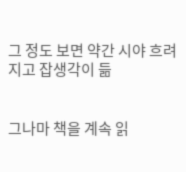그 정도 보면 약간 시야 흐려지고 잡생각이 듦


그나마 책을 계속 읽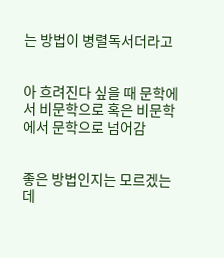는 방법이 병렬독서더라고


아 흐려진다 싶을 때 문학에서 비문학으로 혹은 비문학에서 문학으로 넘어감


좋은 방법인지는 모르겠는데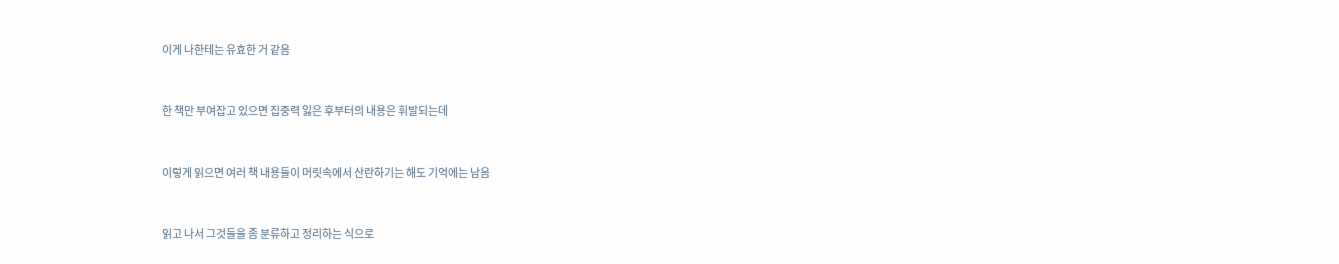이게 나한테는 유효한 거 같음


한 책만 부여잡고 있으면 집중력 잃은 후부터의 내용은 휘발되는데


이렇게 읽으면 여러 책 내용들이 머릿속에서 산란하기는 해도 기억에는 남음


읽고 나서 그것들을 좀 분류하고 정리하는 식으로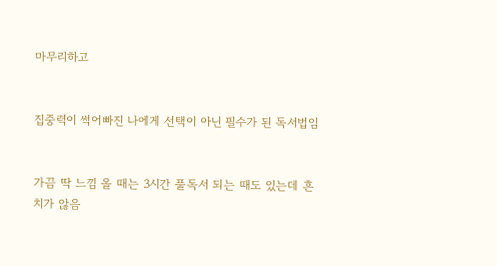마무리하고


집중력이 썩어빠진 나에게 선택이 아닌 필수가 된 독서법임


가끔 딱 느낌 올 때는 3시간 풀독서 되는 때도 있는데 흔치가 않음